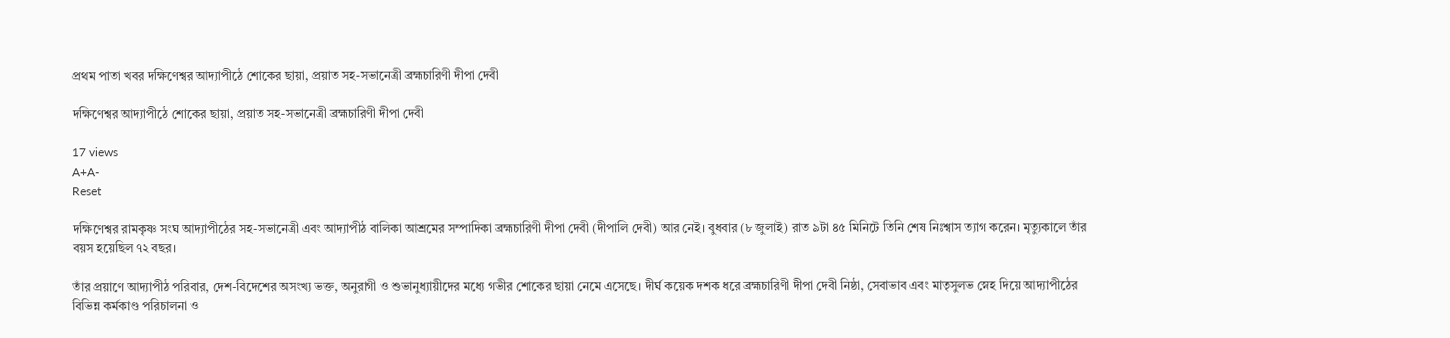প্রথম পাতা খবর দক্ষিণেশ্বর আদ্যাপীঠে শোকের ছায়া, প্রয়াত সহ-সভানেত্রী ব্রহ্মচারিণী দীপা দেবী

দক্ষিণেশ্বর আদ্যাপীঠে শোকের ছায়া, প্রয়াত সহ-সভানেত্রী ব্রহ্মচারিণী দীপা দেবী

17 views
A+A-
Reset

দক্ষিণেশ্বর রামকৃষ্ণ সংঘ আদ্যাপীঠের সহ-সভানেত্রী এবং আদ্যাপীঠ বালিকা আশ্রমের সম্পাদিকা ব্রহ্মচারিণী দীপা দেবী (দীপালি দেবী) আর নেই। বুধবার (৮ জুলাই) রাত ৯টা ৪৫ মিনিটে তিনি শেষ নিঃশ্বাস ত্যাগ করেন। মৃত্যুকালে তাঁর বয়স হয়েছিল ৭২ বছর।

তাঁর প্রয়াণে আদ্যাপীঠ পরিবার, দেশ-বিদেশের অসংখ্য ভক্ত, অনুরাগী ও শুভানুধ্যায়ীদের মধ্যে গভীর শোকের ছায়া নেমে এসেছে। দীর্ঘ কয়েক দশক ধরে ব্রহ্মচারিণী দীপা দেবী নিষ্ঠা, সেবাভাব এবং মাতৃসুলভ স্নেহ দিয়ে আদ্যাপীঠের বিভিন্ন কর্মকাণ্ড পরিচালনা ও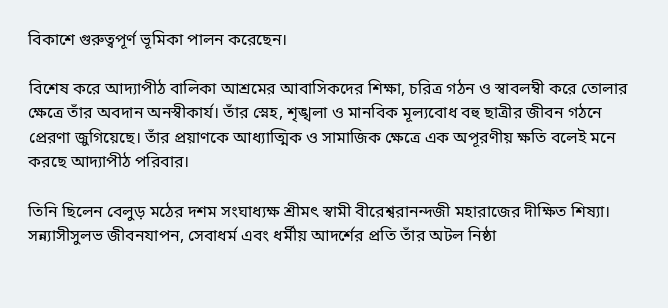বিকাশে গুরুত্বপূর্ণ ভূমিকা পালন করেছেন।

বিশেষ করে আদ্যাপীঠ বালিকা আশ্রমের আবাসিকদের শিক্ষা, চরিত্র গঠন ও স্বাবলম্বী করে তোলার ক্ষেত্রে তাঁর অবদান অনস্বীকার্য। তাঁর স্নেহ, শৃঙ্খলা ও মানবিক মূল্যবোধ বহু ছাত্রীর জীবন গঠনে প্রেরণা জুগিয়েছে। তাঁর প্রয়াণকে আধ্যাত্মিক ও সামাজিক ক্ষেত্রে এক অপূরণীয় ক্ষতি বলেই মনে করছে আদ্যাপীঠ পরিবার।

তিনি ছিলেন বেলুড় মঠের দশম সংঘাধ্যক্ষ শ্রীমৎ স্বামী বীরেশ্বরানন্দজী মহারাজের দীক্ষিত শিষ্যা। সন্ন্যাসীসুলভ জীবনযাপন, সেবাধর্ম এবং ধর্মীয় আদর্শের প্রতি তাঁর অটল নিষ্ঠা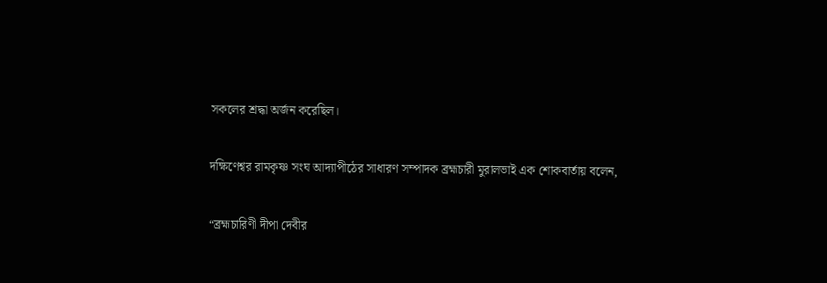সকলের শ্রদ্ধা অর্জন করেছিল।

দক্ষিণেশ্বর রামকৃষ্ণ সংঘ আদ্যাপীঠের সাধারণ সম্পাদক ব্রহ্মচারী মুরালভাই এক শোকবার্তায় বলেন,

“ব্রহ্মচারিণী দীপা দেবীর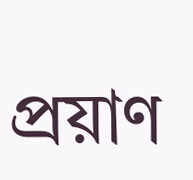প্রয়াণ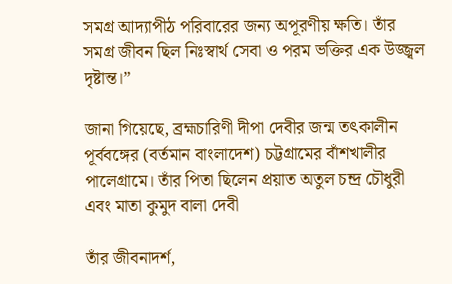সমগ্র আদ্যাপীঠ পরিবারের জন্য অপূরণীয় ক্ষতি। তাঁর সমগ্র জীবন ছিল নিঃস্বার্থ সেবা ও পরম ভক্তির এক উজ্জ্বল দৃষ্টান্ত।”

জানা গিয়েছে, ব্রহ্মচারিণী দীপা দেবীর জন্ম তৎকালীন পূর্ববঙ্গের (বর্তমান বাংলাদেশ) চট্টগ্রামের বাঁশখালীর পালেগ্রামে। তাঁর পিতা ছিলেন প্রয়াত অতুল চন্দ্র চৌধুরী এবং মাতা কুমুদ বালা দেবী

তাঁর জীবনাদর্শ,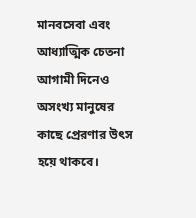মানবসেবা এবং আধ্যাত্মিক চেতনা আগামী দিনেও অসংখ্য মানুষের কাছে প্রেরণার উৎস হয়ে থাকবে।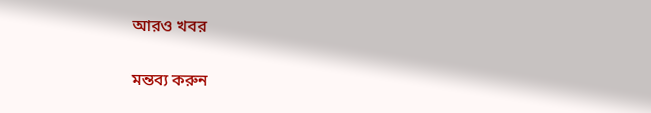আরও খবর

মন্তব্য করুন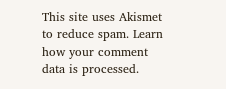This site uses Akismet to reduce spam. Learn how your comment data is processed.